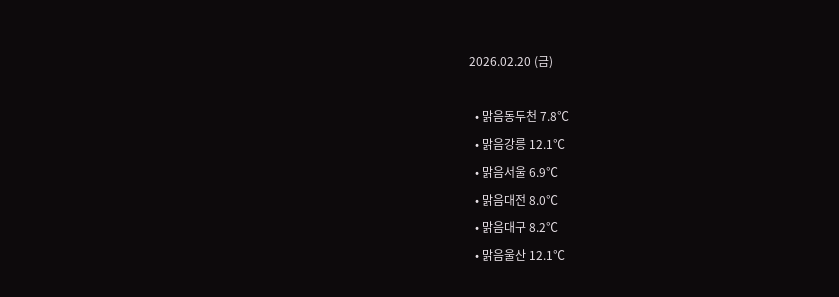2026.02.20 (금)

  • 맑음동두천 7.8℃
  • 맑음강릉 12.1℃
  • 맑음서울 6.9℃
  • 맑음대전 8.0℃
  • 맑음대구 8.2℃
  • 맑음울산 12.1℃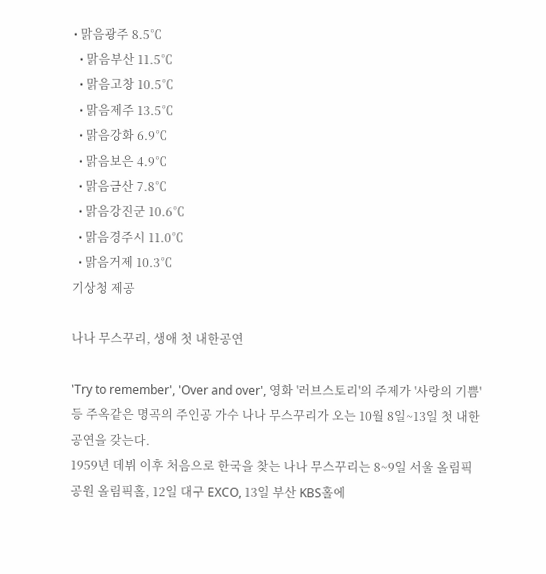• 맑음광주 8.5℃
  • 맑음부산 11.5℃
  • 맑음고창 10.5℃
  • 맑음제주 13.5℃
  • 맑음강화 6.9℃
  • 맑음보은 4.9℃
  • 맑음금산 7.8℃
  • 맑음강진군 10.6℃
  • 맑음경주시 11.0℃
  • 맑음거제 10.3℃
기상청 제공

나나 무스꾸리, 생애 첫 내한공연

'Try to remember', 'Over and over', 영화 '러브스토리'의 주제가 '사랑의 기쁨' 등 주옥같은 명곡의 주인공 가수 나나 무스꾸리가 오는 10월 8일~13일 첫 내한공연을 갖는다.
1959년 데뷔 이후 처음으로 한국을 찾는 나나 무스꾸리는 8~9일 서울 올림픽공원 올림픽홀, 12일 대구 EXCO, 13일 부산 KBS홀에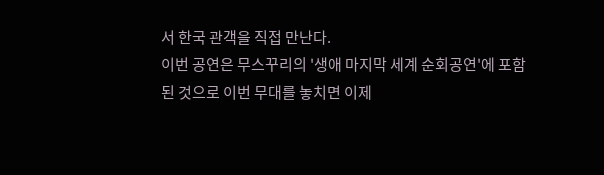서 한국 관객을 직접 만난다.
이번 공연은 무스꾸리의 '생애 마지막 세계 순회공연'에 포함된 것으로 이번 무대를 놓치면 이제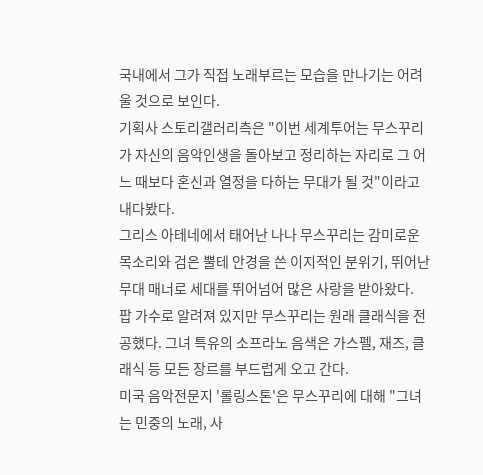국내에서 그가 직접 노래부르는 모습을 만나기는 어려울 것으로 보인다.
기획사 스토리갤러리측은 "이번 세계투어는 무스꾸리가 자신의 음악인생을 돌아보고 정리하는 자리로 그 어느 때보다 혼신과 열정을 다하는 무대가 될 것"이라고 내다봤다.
그리스 아테네에서 태어난 나나 무스꾸리는 감미로운 목소리와 검은 뿔테 안경을 쓴 이지적인 분위기, 뛰어난 무대 매너로 세대를 뛰어넘어 많은 사랑을 받아왔다.
팝 가수로 알려져 있지만 무스꾸리는 원래 클래식을 전공했다. 그녀 특유의 소프라노 음색은 가스펠, 재즈, 클래식 등 모든 장르를 부드럽게 오고 간다.
미국 음악전문지 '롤링스톤'은 무스꾸리에 대해 "그녀는 민중의 노래, 사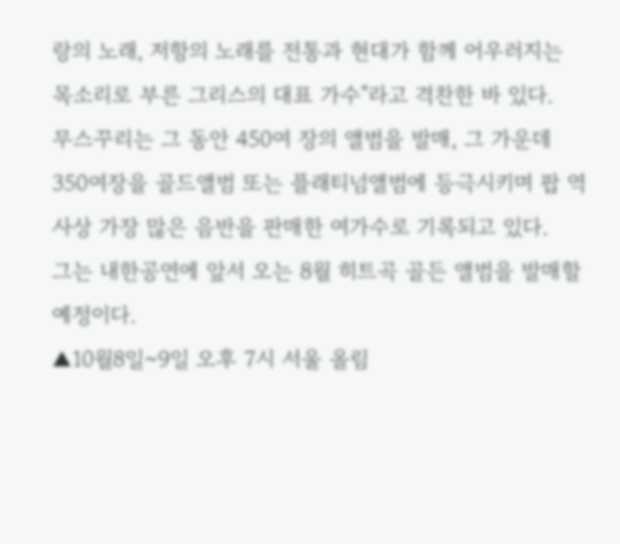랑의 노래, 저항의 노래를 전통과 현대가 함께 어우러지는 목소리로 부른 그리스의 대표 가수"라고 격찬한 바 있다.
무스꾸리는 그 동안 450여 장의 앨범을 발매, 그 가운데 350여장을 골드앨범 또는 플래티넘앨범에 등극시키며 팝 역사상 가장 많은 음반을 판매한 여가수로 기록되고 있다.
그는 내한공연에 앞서 오는 8월 히트곡 골든 앨범을 발매할 예정이다.
▲10월8일~9일 오후 7시 서울 올림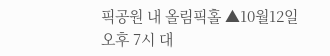픽공원 내 올림픽홀 ▲10월12일 오후 7시 대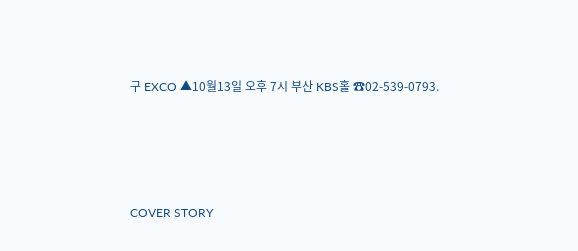구 EXCO ▲10월13일 오후 7시 부산 KBS홀 ☎02-539-0793.








COVER STORY